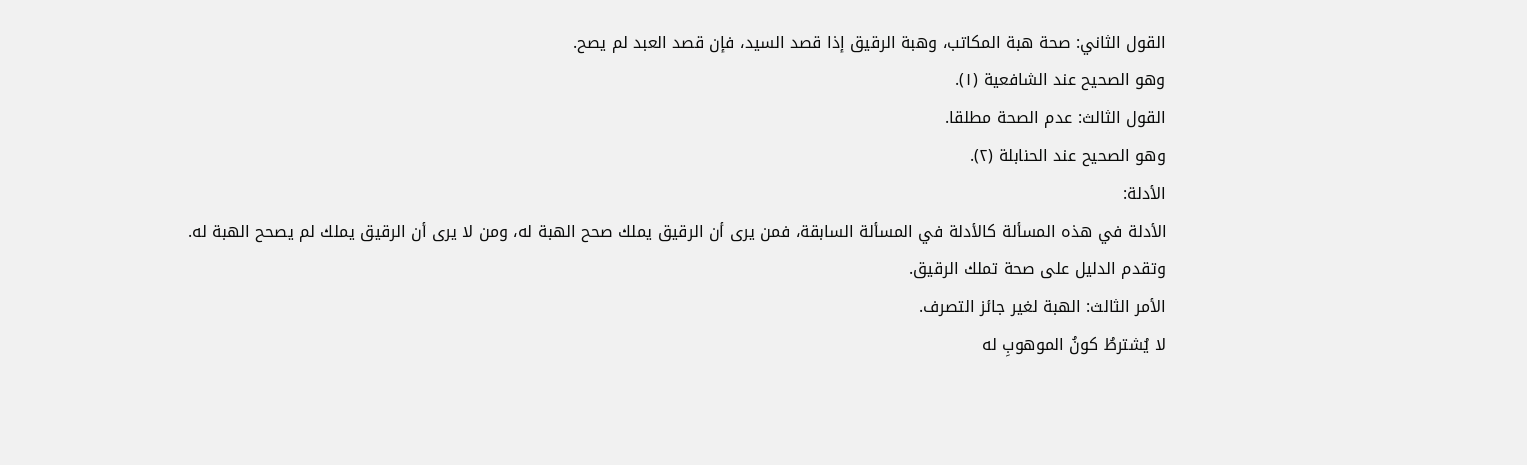القول الثاني: صحة هبة المكاتب، وهبة الرقيق إذا قصد السيد، فإن قصد العبد لم يصح.
وهو الصحيح عند الشافعية (١).
القول الثالث: عدم الصحة مطلقا.
وهو الصحيح عند الحنابلة (٢).
الأدلة:
الأدلة في هذه المسألة كالأدلة في المسألة السابقة، فمن يرى أن الرقيق يملك صحح الهبة له، ومن لا يرى أن الرقيق يملك لم يصحح الهبة له.
وتقدم الدليل على صحة تملك الرقيق.
الأمر الثالث: الهبة لغير جائز التصرف.
لا يُشترطُ كونُ الموهوبِ له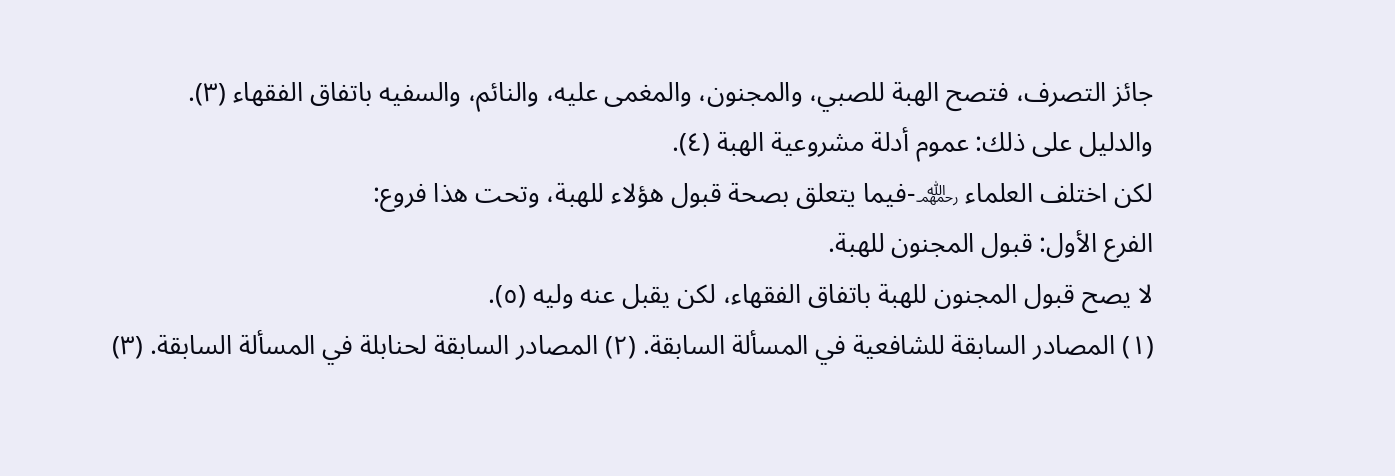جائز التصرف، فتصح الهبة للصبي، والمجنون، والمغمى عليه، والنائم، والسفيه باتفاق الفقهاء (٣).
والدليل على ذلك: عموم أدلة مشروعية الهبة (٤).
لكن اختلف العلماء ﵏-فيما يتعلق بصحة قبول هؤلاء للهبة، وتحت هذا فروع:
الفرع الأول: قبول المجنون للهبة.
لا يصح قبول المجنون للهبة باتفاق الفقهاء، لكن يقبل عنه وليه (٥).
(١) المصادر السابقة للشافعية في المسألة السابقة. (٢) المصادر السابقة لحنابلة في المسألة السابقة. (٣)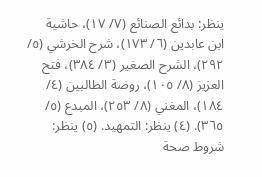ينظر: بدائع الصنائع (٧/ ١٧)، حاشية ابن عابدين (٦/ ١٧٣)، شرح الخرشي (٥/ ٢٩٢)، الشرح الصغير (٣/ ٣٨٤)، فتح العزيز (٨/ ١٠٥)، روضة الطالبين (٤/ ١٨٤)، المغني (٨/ ٢٥٣)، المبدع (٥/ ٣٦٥). (٤) ينظر: التمهيد. (٥) ينظر: شروط صحة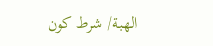الهبة/ شرط كون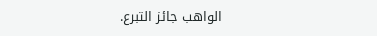الواهب جائز التبرع.